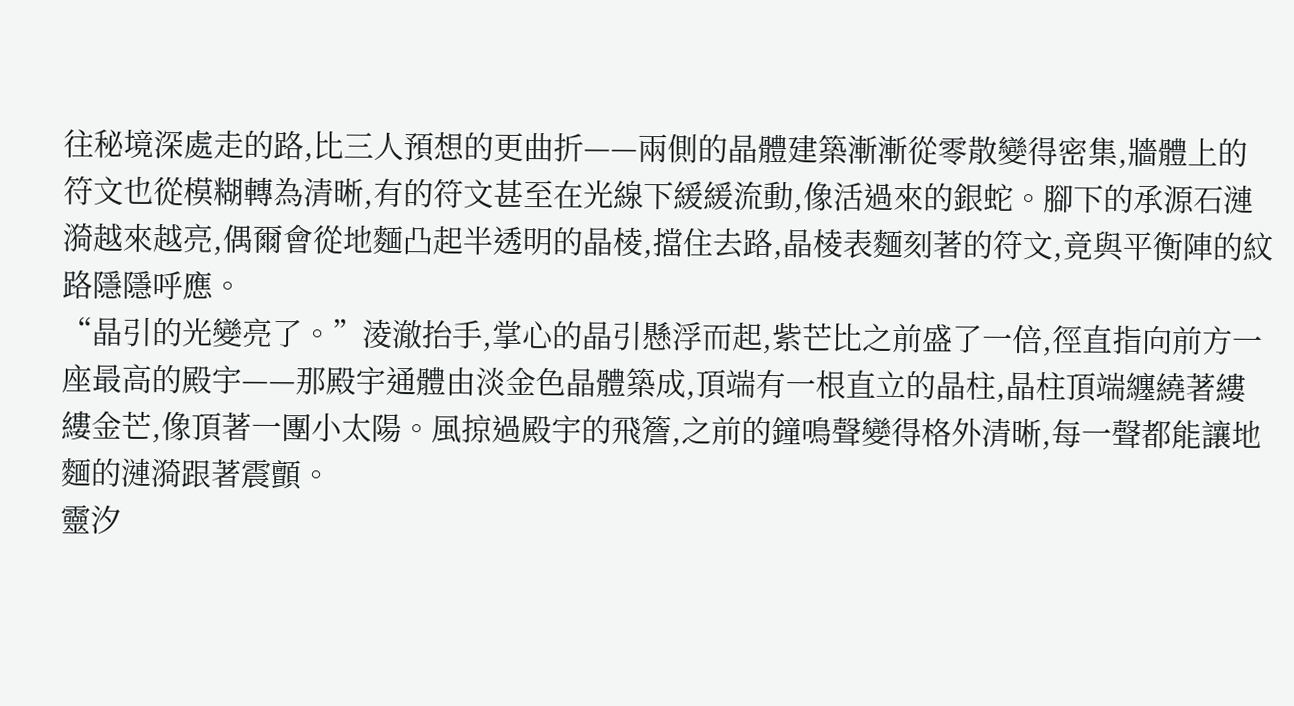往秘境深處走的路,比三人預想的更曲折——兩側的晶體建築漸漸從零散變得密集,牆體上的符文也從模糊轉為清晰,有的符文甚至在光線下緩緩流動,像活過來的銀蛇。腳下的承源石漣漪越來越亮,偶爾會從地麵凸起半透明的晶棱,擋住去路,晶棱表麵刻著的符文,竟與平衡陣的紋路隱隱呼應。
“晶引的光變亮了。”淩澈抬手,掌心的晶引懸浮而起,紫芒比之前盛了一倍,徑直指向前方一座最高的殿宇——那殿宇通體由淡金色晶體築成,頂端有一根直立的晶柱,晶柱頂端纏繞著縷縷金芒,像頂著一團小太陽。風掠過殿宇的飛簷,之前的鐘鳴聲變得格外清晰,每一聲都能讓地麵的漣漪跟著震顫。
靈汐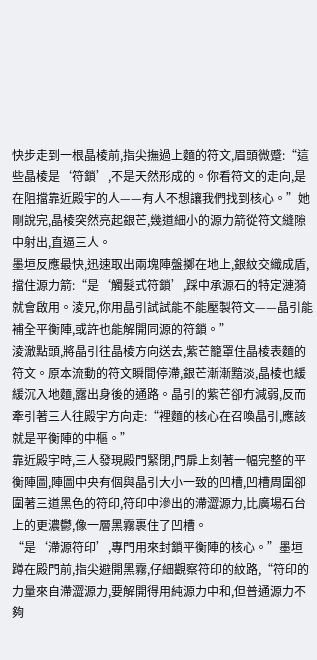快步走到一根晶棱前,指尖撫過上麵的符文,眉頭微蹙:“這些晶棱是‘符鎖’,不是天然形成的。你看符文的走向,是在阻擋靠近殿宇的人——有人不想讓我們找到核心。”她剛說完,晶棱突然亮起銀芒,幾道細小的源力箭從符文縫隙中射出,直逼三人。
墨垣反應最快,迅速取出兩塊陣盤擲在地上,銀紋交織成盾,擋住源力箭:“是‘觸髮式符鎖’,踩中承源石的特定漣漪就會啟用。淩兄,你用晶引試試能不能壓製符文——晶引能補全平衡陣,或許也能解開同源的符鎖。”
淩澈點頭,將晶引往晶棱方向送去,紫芒籠罩住晶棱表麵的符文。原本流動的符文瞬間停滯,銀芒漸漸黯淡,晶棱也緩緩沉入地麵,露出身後的通路。晶引的紫芒卻冇減弱,反而牽引著三人往殿宇方向走:“裡麵的核心在召喚晶引,應該就是平衡陣的中樞。”
靠近殿宇時,三人發現殿門緊閉,門扉上刻著一幅完整的平衡陣圖,陣圖中央有個與晶引大小一致的凹槽,凹槽周圍卻圍著三道黑色的符印,符印中滲出的滯澀源力,比廣場石台上的更濃鬱,像一層黑霧裹住了凹槽。
“是‘滯源符印’,專門用來封鎖平衡陣的核心。”墨垣蹲在殿門前,指尖避開黑霧,仔細觀察符印的紋路,“符印的力量來自滯澀源力,要解開得用純源力中和,但普通源力不夠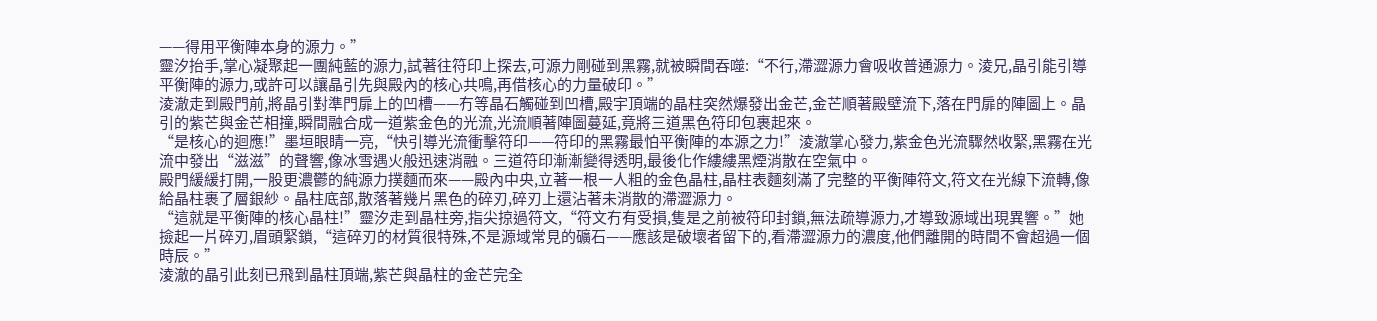——得用平衡陣本身的源力。”
靈汐抬手,掌心凝聚起一團純藍的源力,試著往符印上探去,可源力剛碰到黑霧,就被瞬間吞噬:“不行,滯澀源力會吸收普通源力。淩兄,晶引能引導平衡陣的源力,或許可以讓晶引先與殿內的核心共鳴,再借核心的力量破印。”
淩澈走到殿門前,將晶引對準門扉上的凹槽——冇等晶石觸碰到凹槽,殿宇頂端的晶柱突然爆發出金芒,金芒順著殿壁流下,落在門扉的陣圖上。晶引的紫芒與金芒相撞,瞬間融合成一道紫金色的光流,光流順著陣圖蔓延,竟將三道黑色符印包裹起來。
“是核心的迴應!”墨垣眼睛一亮,“快引導光流衝擊符印——符印的黑霧最怕平衡陣的本源之力!”淩澈掌心發力,紫金色光流驟然收緊,黑霧在光流中發出“滋滋”的聲響,像冰雪遇火般迅速消融。三道符印漸漸變得透明,最後化作縷縷黑煙消散在空氣中。
殿門緩緩打開,一股更濃鬱的純源力撲麵而來——殿內中央,立著一根一人粗的金色晶柱,晶柱表麵刻滿了完整的平衡陣符文,符文在光線下流轉,像給晶柱裹了層銀紗。晶柱底部,散落著幾片黑色的碎刃,碎刃上還沾著未消散的滯澀源力。
“這就是平衡陣的核心晶柱!”靈汐走到晶柱旁,指尖掠過符文,“符文冇有受損,隻是之前被符印封鎖,無法疏導源力,才導致源域出現異響。”她撿起一片碎刃,眉頭緊鎖,“這碎刃的材質很特殊,不是源域常見的礦石——應該是破壞者留下的,看滯澀源力的濃度,他們離開的時間不會超過一個時辰。”
淩澈的晶引此刻已飛到晶柱頂端,紫芒與晶柱的金芒完全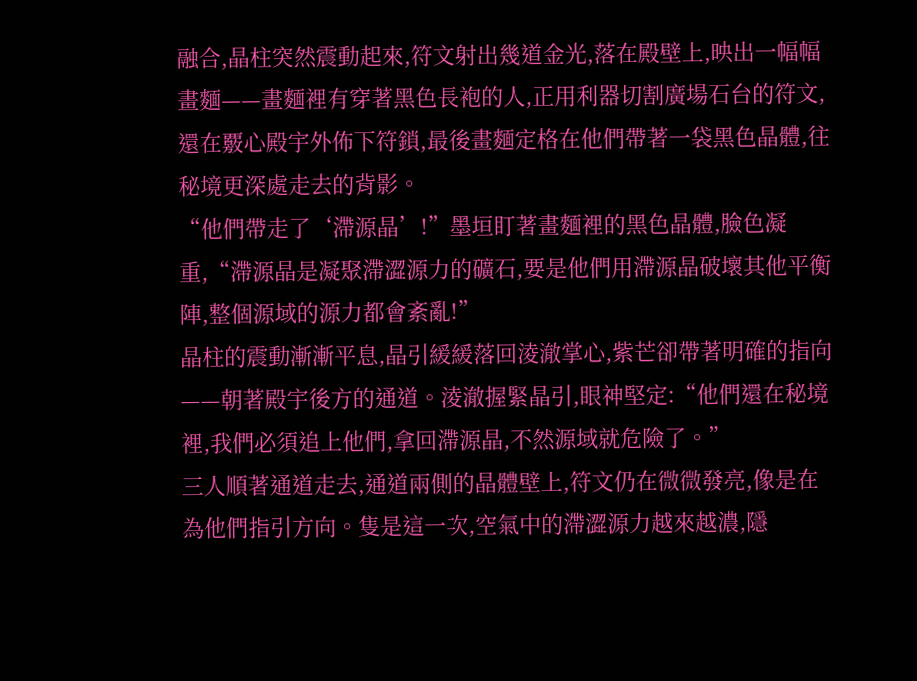融合,晶柱突然震動起來,符文射出幾道金光,落在殿壁上,映出一幅幅畫麵——畫麵裡有穿著黑色長袍的人,正用利器切割廣場石台的符文,還在覈心殿宇外佈下符鎖,最後畫麵定格在他們帶著一袋黑色晶體,往秘境更深處走去的背影。
“他們帶走了‘滯源晶’!”墨垣盯著畫麵裡的黑色晶體,臉色凝重,“滯源晶是凝聚滯澀源力的礦石,要是他們用滯源晶破壞其他平衡陣,整個源域的源力都會紊亂!”
晶柱的震動漸漸平息,晶引緩緩落回淩澈掌心,紫芒卻帶著明確的指向——朝著殿宇後方的通道。淩澈握緊晶引,眼神堅定:“他們還在秘境裡,我們必須追上他們,拿回滯源晶,不然源域就危險了。”
三人順著通道走去,通道兩側的晶體壁上,符文仍在微微發亮,像是在為他們指引方向。隻是這一次,空氣中的滯澀源力越來越濃,隱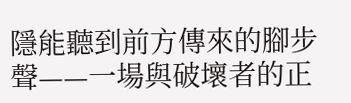隱能聽到前方傳來的腳步聲——一場與破壞者的正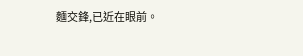麵交鋒,已近在眼前。